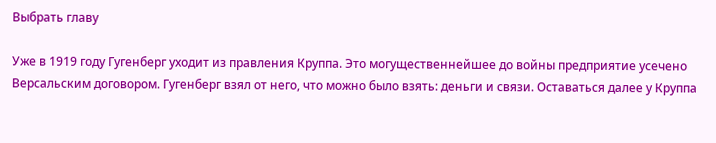Выбрать главу

Уже в 1919 году Гугенберг уходит из правления Круппа. Это могущественнейшее до войны предприятие усечено Версальским договором. Гугенберг взял от него, что можно было взять: деньги и связи. Оставаться далее у Круппа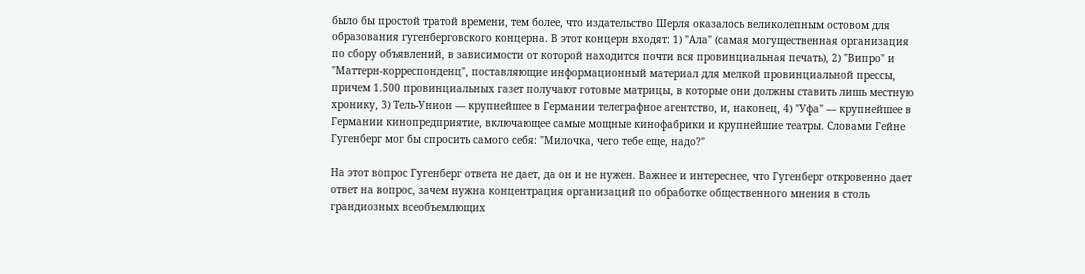было бы простой тратой времени, тем более, что издательство Шерля оказалось великолепным остовом для образования гугенберговского концерна. В этот концерн входят: 1) "Ала" (самая могущественная организация по сбору объявлений, в зависимости от которой находится почти вся провинциальная печать), 2) "Випро" и "Маттерн-корреспонденц", поставляющие информационный материал для мелкой провинциальной прессы, причем 1.500 провинциальных газет получают готовые матрицы, в которые они должны ставить лишь местную хронику, 3) Тель-Унион — крупнейшее в Германии телеграфное агентство, и, наконец, 4) "Уфа" — крупнейшее в Германии кинопредприятие, включающее самые мощные кинофабрики и крупнейшие театры. Словами Гейне Гугенберг мог бы спросить самого себя: "Милочка, чего тебе еще, надо?"

На этот вопрос Гугенберг ответа не дает, да он и не нужен. Важнее и интереснее, что Гугенберг откровенно дает ответ на вопрос, зачем нужна концентрация организаций по обработке общественного мнения в столь грандиозных всеобъемлющих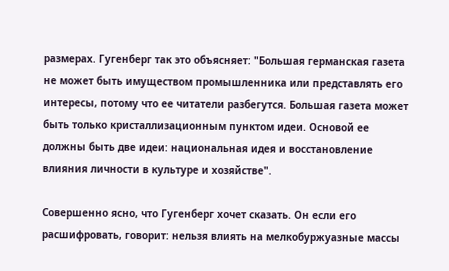размерах. Гугенберг так это объясняет: "Большая германская газета не может быть имуществом промышленника или представлять его интересы, потому что ее читатели разбегутся. Большая газета может быть только кристаллизационным пунктом идеи. Основой ее должны быть две идеи: национальная идея и восстановление влияния личности в культуре и хозяйстве".

Совершенно ясно, что Гугенберг хочет сказать. Он если его расшифровать, говорит: нельзя влиять на мелкобуржуазные массы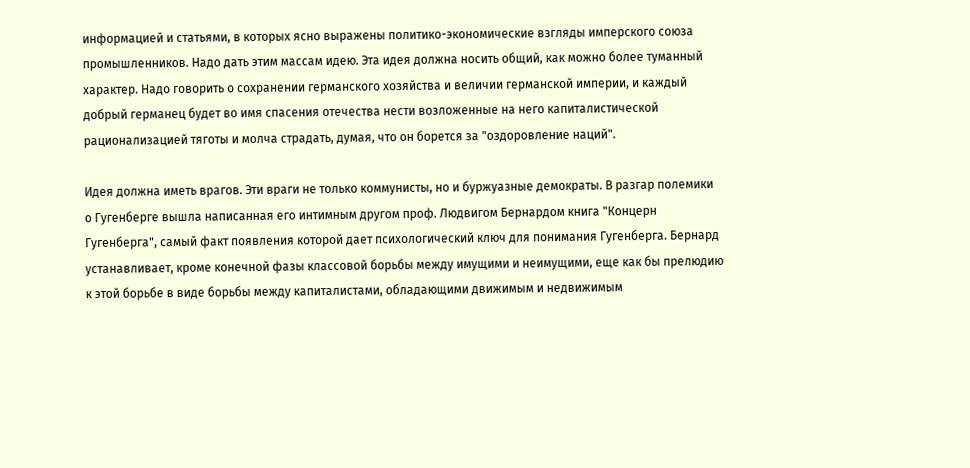информацией и статьями, в которых ясно выражены политико-экономические взгляды имперского союза промышленников. Надо дать этим массам идею. Эта идея должна носить общий, как можно более туманный характер. Надо говорить о сохранении германского хозяйства и величии германской империи, и каждый добрый германец будет во имя спасения отечества нести возложенные на него капиталистической рационализацией тяготы и молча страдать, думая, что он борется за "оздоровление наций".

Идея должна иметь врагов. Эти враги не только коммунисты, но и буржуазные демократы. В разгар полемики о Гугенберге вышла написанная его интимным другом проф. Людвигом Бернардом книга "Концерн Гугенберга", самый факт появления которой дает психологический ключ для понимания Гугенберга. Бернард устанавливает, кроме конечной фазы классовой борьбы между имущими и неимущими, еще как бы прелюдию к этой борьбе в виде борьбы между капиталистами, обладающими движимым и недвижимым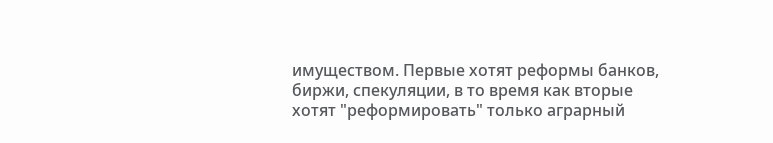имуществом. Первые хотят реформы банков, биржи, спекуляции, в то время как вторые хотят "реформировать" только аграрный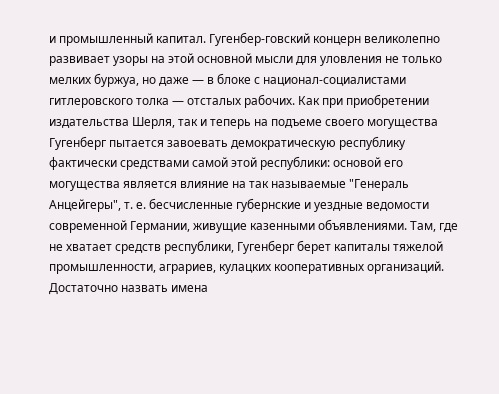и промышленный капитал. Гугенбер-говский концерн великолепно развивает узоры на этой основной мысли для уловления не только мелких буржуа, но даже — в блоке с национал-социалистами гитлеровского толка — отсталых рабочих. Как при приобретении издательства Шерля, так и теперь на подъеме своего могущества Гугенберг пытается завоевать демократическую республику фактически средствами самой этой республики: основой его могущества является влияние на так называемые "Генераль Анцейгеры", т. е. бесчисленные губернские и уездные ведомости современной Германии, живущие казенными объявлениями. Там, где не хватает средств республики, Гугенберг берет капиталы тяжелой промышленности, аграриев, кулацких кооперативных организаций. Достаточно назвать имена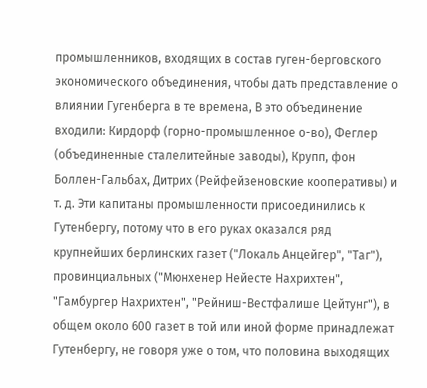промышленников, входящих в состав гуген-берговского экономического объединения, чтобы дать представление о влиянии Гугенберга в те времена, В это объединение входили: Кирдорф (горно-промышленное о-во), Феглер (объединенные сталелитейные заводы), Крупп, фон Боллен-Гальбах, Дитрих (Рейфейзеновские кооперативы) и т. д. Эти капитаны промышленности присоединились к Гутенбергу, потому что в его руках оказался ряд крупнейших берлинских газет ("Локаль Анцейгер", "Таг"), провинциальных ("Мюнхенер Нейесте Нахрихтен", "Гамбургер Нахрихтен", "Рейниш-Вестфалише Цейтунг"), в общем около 600 газет в той или иной форме принадлежат Гутенбергу, не говоря уже о том, что половина выходящих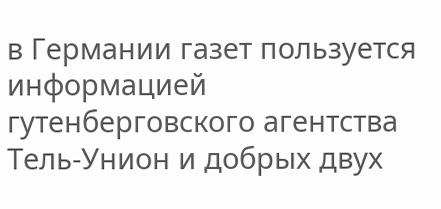в Германии газет пользуется информацией гутенберговского агентства Тель-Унион и добрых двух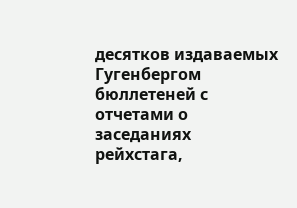десятков издаваемых Гугенбергом бюллетеней с отчетами о заседаниях рейхстага,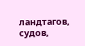ландтагов, судов,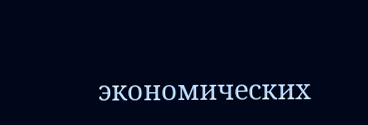экономических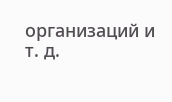организаций и т. д.